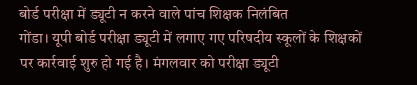बोर्ड परीक्षा में ड्यूटी न करने वाले पांच शिक्षक निलंबित
गोंडा। यूपी बोर्ड परीक्षा ड्यूटी में लगाए गए परिषदीय स्कूलों के शिक्षकों पर कार्रवाई शुरु हो गई है। मंगलवार को परीक्षा ड्यूटी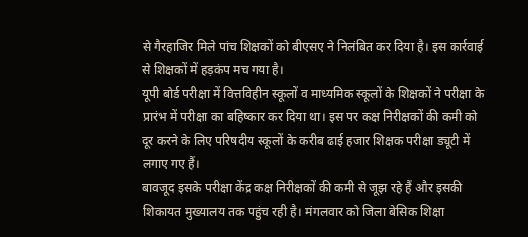से गैरहाजिर मिले पांच शिक्षकों को बीएसए ने निलंबित कर दिया है। इस कार्रवाई से शिक्षकों में हड़कंप मच गया है।
यूपी बोर्ड परीक्षा में वित्तविहीन स्कूलों व माध्यमिक स्कूलों के शिक्षकों ने परीक्षा के प्रारंभ में परीक्षा का बहिष्कार कर दिया था। इस पर कक्ष निरीक्षकों की कमी को दूर करने के लिए परिषदीय स्कूलों के करीब ढाई हजार शिक्षक परीक्षा ड्यूटी में लगाए गए हैं।
बावजूद इसके परीक्षा केंद्र कक्ष निरीक्षकों की कमी से जूझ रहे हैं और इसकी शिकायत मुख्यालय तक पहुंच रही है। मंगलवार को जिला बेसिक शिक्षा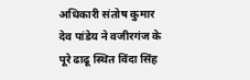अधिकारी संतोष कुमार देव पांडेय ने वजीरगंज के पूरे ढाढू स्थित विंदा सिंह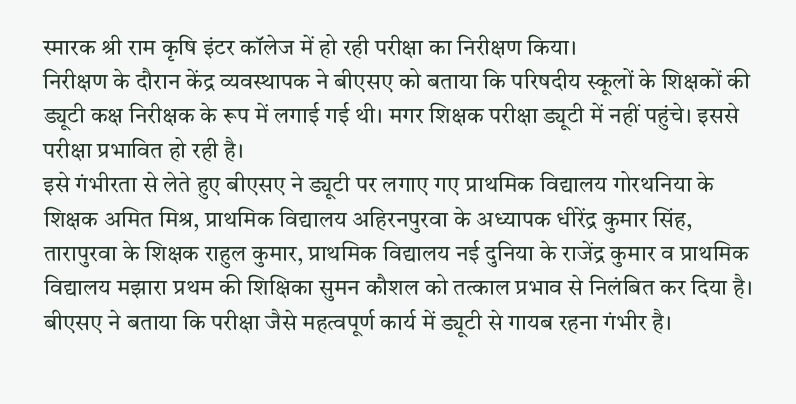स्मारक श्री राम कृषि इंटर कॉलेज में हो रही परीक्षा का निरीक्षण किया।
निरीक्षण के दौरान केंद्र व्यवस्थापक ने बीएसए को बताया कि परिषदीय स्कूलों के शिक्षकों की ड्यूटी कक्ष निरीक्षक के रूप में लगाई गई थी। मगर शिक्षक परीक्षा ड्यूटी में नहीं पहुंचे। इससे परीक्षा प्रभावित हो रही है।
इसे गंभीरता से लेते हुए बीएसए ने ड्यूटी पर लगाए गए प्राथमिक विद्यालय गोरथनिया के शिक्षक अमित मिश्र, प्राथमिक विद्यालय अहिरनपुरवा के अध्यापक धीरेंद्र कुमार सिंह, तारापुरवा के शिक्षक राहुल कुमार, प्राथमिक विद्यालय नई दुनिया के राजेंद्र कुमार व प्राथमिक विद्यालय मझारा प्रथम की शिक्षिका सुमन कौशल को तत्काल प्रभाव से निलंबित कर दिया है।
बीएसए ने बताया कि परीक्षा जैसे महत्वपूर्ण कार्य में ड्यूटी से गायब रहना गंभीर है।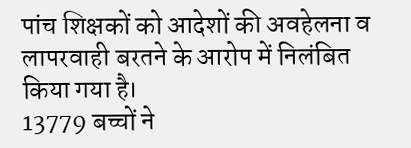पांच शिक्षकों को आदेशों की अवहेलना व लापरवाही बरतने के आरोप में निलंबित किया गया है।
13779 बच्चों ने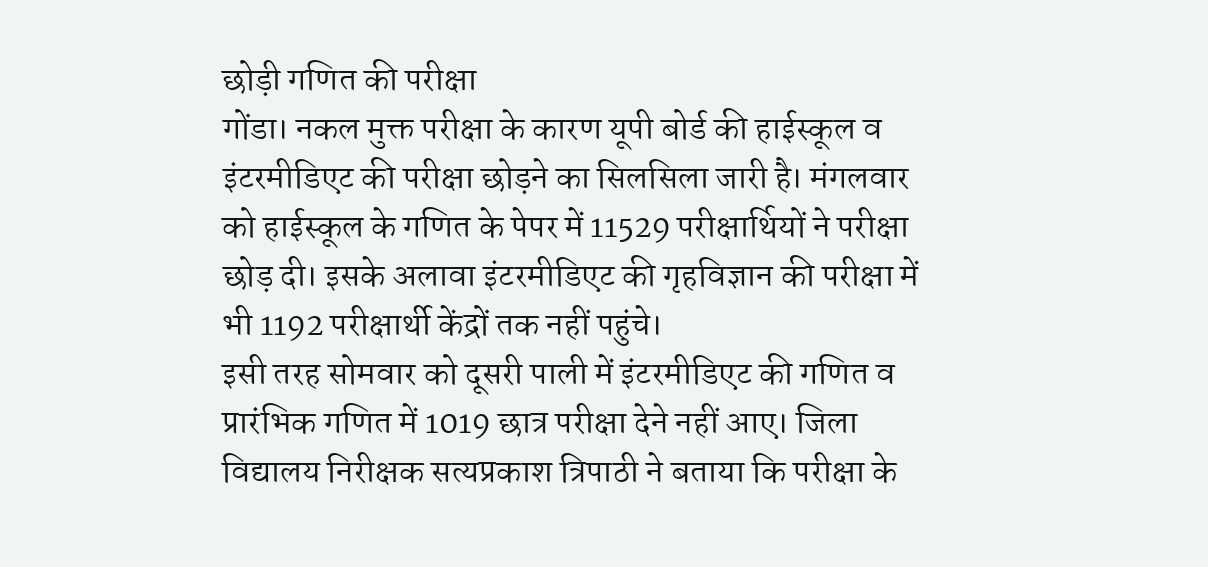छोड़ी गणित की परीक्षा
गोंडा। नकल मुक्त परीक्षा के कारण यूपी बोर्ड की हाईस्कूल व इंटरमीडिएट की परीक्षा छोड़ने का सिलसिला जारी है। मंगलवार को हाईस्कूल के गणित के पेपर में 11529 परीक्षार्थियों ने परीक्षा छोड़ दी। इसके अलावा इंटरमीडिएट की गृहविज्ञान की परीक्षा में भी 1192 परीक्षार्थी केंद्रों तक नहीं पहुंचे।
इसी तरह सोमवार को दूसरी पाली में इंटरमीडिएट की गणित व प्रारंभिक गणित में 1019 छात्र परीक्षा देने नहीं आए। जिला विद्यालय निरीक्षक सत्यप्रकाश त्रिपाठी ने बताया कि परीक्षा के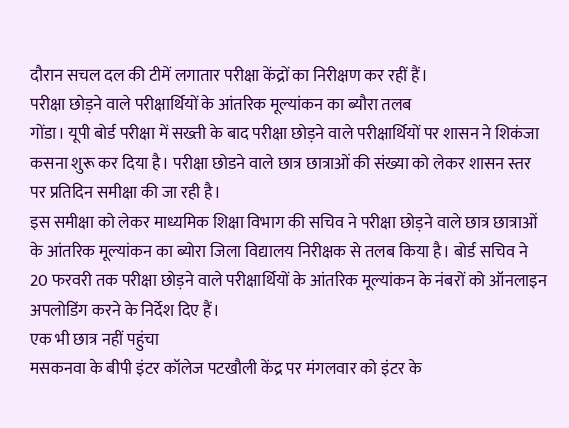दौरान सचल दल की टीमें लगातार परीक्षा केंद्रों का निरीक्षण कर रहीं हैं।
परीक्षा छोड़ने वाले परीक्षार्थियों के आंतरिक मूल्यांकन का ब्यौरा तलब
गोंडा। यूपी बोर्ड परीक्षा में सख्ती के बाद परीक्षा छोड़ने वाले परीक्षार्थियों पर शासन ने शिकंजा कसना शुरू कर दिया है। परीक्षा छोडने वाले छात्र छात्राओं की संख्या को लेकर शासन स्तर पर प्रतिदिन समीक्षा की जा रही है।
इस समीक्षा को लेकर माध्यमिक शिक्षा विभाग की सचिव ने परीक्षा छोड़ने वाले छात्र छात्राओं के आंतरिक मूल्यांकन का ब्योरा जिला विद्यालय निरीक्षक से तलब किया है। बोर्ड सचिव ने 20 फरवरी तक परीक्षा छोड़ने वाले परीक्षार्थियों के आंतरिक मूल्यांकन के नंबरों को ऑनलाइन अपलोडिंग करने के निर्देश दिए हैं।
एक भी छात्र नहीं पहुंचा
मसकनवा के बीपी इंटर कॉलेज पटखौली केंद्र पर मंगलवार को इंटर के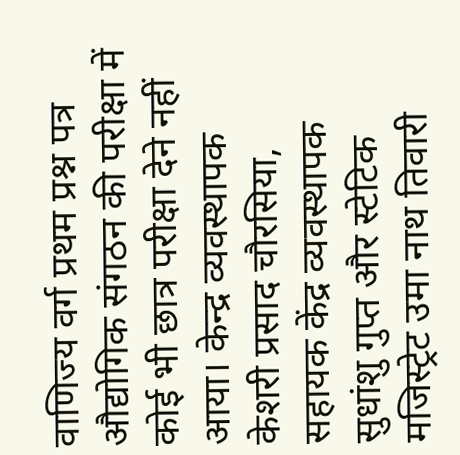वाणिज्य वर्ग प्रथम प्रश्न पत्र औद्योगिक संगठन की परीक्षा में कोई भी छात्र परीक्षा देने नहीं आया। केन्द्र व्यवस्थापक केशरी प्रसाद चौरसिया, सहायक केंद्र व्यवस्थापक सुधांशु गुप्त और स्टेटिक मजिस्ट्रेट उमा नाथ तिवारी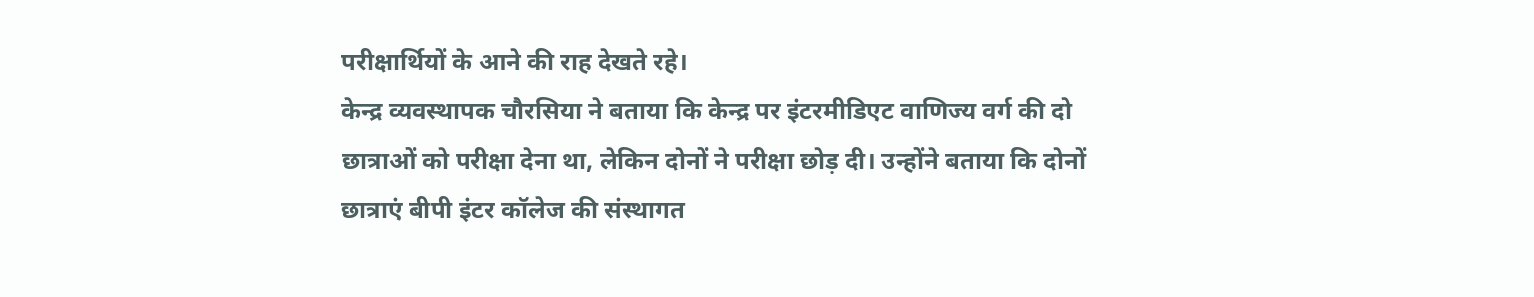परीक्षार्थियों के आने की राह देखते रहे।
केन्द्र व्यवस्थापक चौरसिया ने बताया कि केन्द्र पर इंटरमीडिएट वाणिज्य वर्ग की दो छात्राओं को परीक्षा देना था, लेकिन दोनों ने परीक्षा छोड़ दी। उन्होंने बताया कि दोनों छात्राएं बीपी इंटर कॉलेज की संस्थागत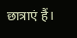छात्राएं हैं।